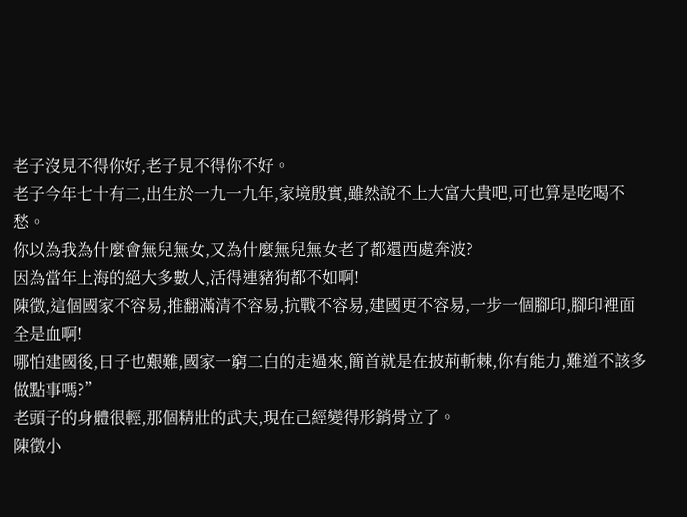老子沒見不得你好,老子見不得你不好。
老子今年七十有二,出生於一九一九年,家境殷實,雖然說不上大富大貴吧,可也算是吃喝不愁。
你以為我為什麼會無兒無女,又為什麼無兒無女老了都還西處奔波?
因為當年上海的絕大多數人,活得連豬狗都不如啊!
陳徵,這個國家不容易,推翻滿清不容易,抗戰不容易,建國更不容易,一步一個腳印,腳印裡面全是血啊!
哪怕建國後,日子也艱難,國家一窮二白的走過來,簡首就是在披荊斬棘,你有能力,難道不該多做點事嗎?”
老頭子的身體很輕,那個精壯的武夫,現在己經變得形銷骨立了。
陳徵小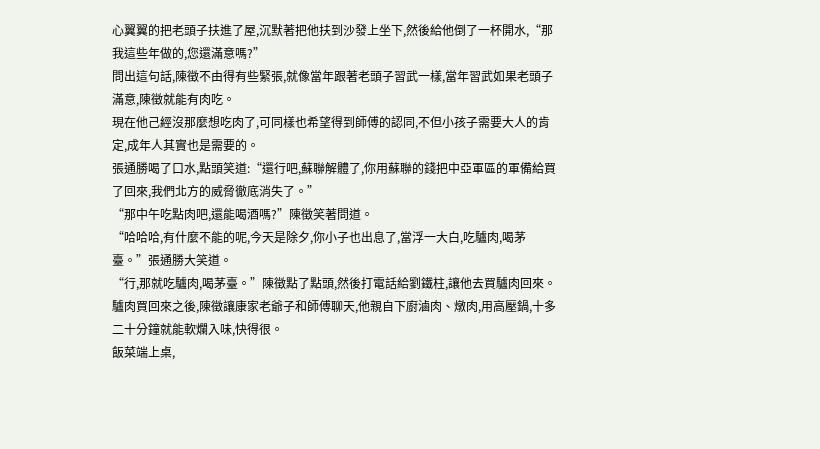心翼翼的把老頭子扶進了屋,沉默著把他扶到沙發上坐下,然後給他倒了一杯開水,“那我這些年做的,您還滿意嗎?”
問出這句話,陳徵不由得有些緊張,就像當年跟著老頭子習武一樣,當年習武如果老頭子滿意,陳徵就能有肉吃。
現在他己經沒那麼想吃肉了,可同樣也希望得到師傅的認同,不但小孩子需要大人的肯定,成年人其實也是需要的。
張通勝喝了口水,點頭笑道:“還行吧,蘇聯解體了,你用蘇聯的錢把中亞軍區的軍備給買了回來,我們北方的威脅徹底消失了。”
“那中午吃點肉吧,還能喝酒嗎?”陳徵笑著問道。
“哈哈哈,有什麼不能的呢,今天是除夕,你小子也出息了,當浮一大白,吃驢肉,喝茅臺。”張通勝大笑道。
“行,那就吃驢肉,喝茅臺。”陳徵點了點頭,然後打電話給劉鐵柱,讓他去買驢肉回來。
驢肉買回來之後,陳徵讓康家老爺子和師傅聊天,他親自下廚滷肉、燉肉,用高壓鍋,十多二十分鐘就能軟爛入味,快得很。
飯菜端上桌,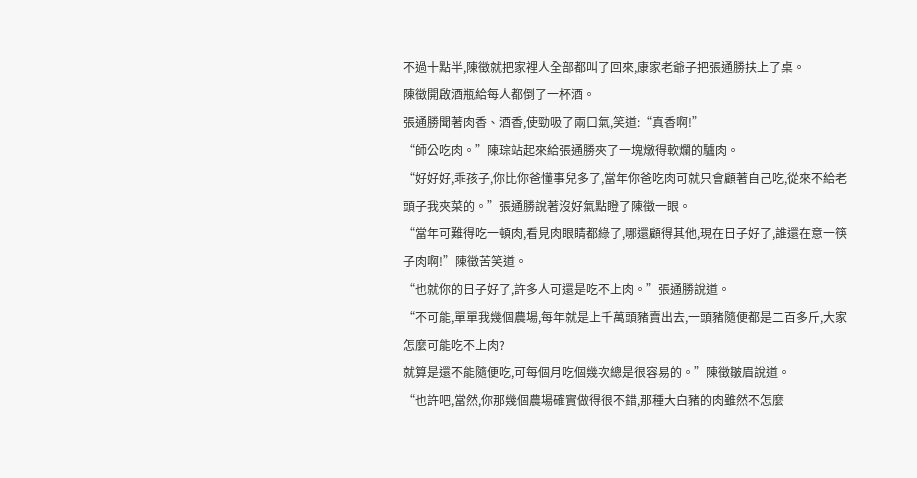不過十點半,陳徵就把家裡人全部都叫了回來,康家老爺子把張通勝扶上了桌。
陳徵開啟酒瓶給每人都倒了一杯酒。
張通勝聞著肉香、酒香,使勁吸了兩口氣,笑道:“真香啊!”
“師公吃肉。”陳琮站起來給張通勝夾了一塊燉得軟爛的驢肉。
“好好好,乖孩子,你比你爸懂事兒多了,當年你爸吃肉可就只會顧著自己吃,從來不給老頭子我夾菜的。”張通勝說著沒好氣點瞪了陳徵一眼。
“當年可難得吃一頓肉,看見肉眼睛都綠了,哪還顧得其他,現在日子好了,誰還在意一筷子肉啊!”陳徵苦笑道。
“也就你的日子好了,許多人可還是吃不上肉。”張通勝說道。
“不可能,單單我幾個農場,每年就是上千萬頭豬賣出去,一頭豬隨便都是二百多斤,大家怎麼可能吃不上肉?
就算是還不能隨便吃,可每個月吃個幾次總是很容易的。”陳徵皺眉說道。
“也許吧,當然,你那幾個農場確實做得很不錯,那種大白豬的肉雖然不怎麼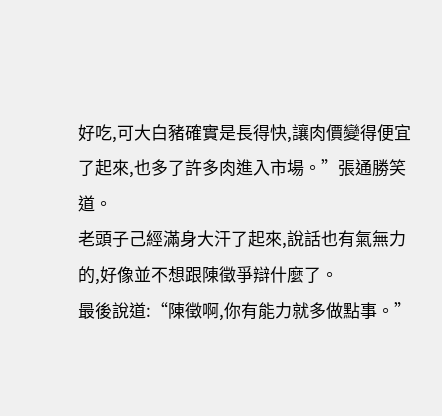好吃,可大白豬確實是長得快,讓肉價變得便宜了起來,也多了許多肉進入市場。”張通勝笑道。
老頭子己經滿身大汗了起來,說話也有氣無力的,好像並不想跟陳徵爭辯什麼了。
最後說道:“陳徵啊,你有能力就多做點事。”